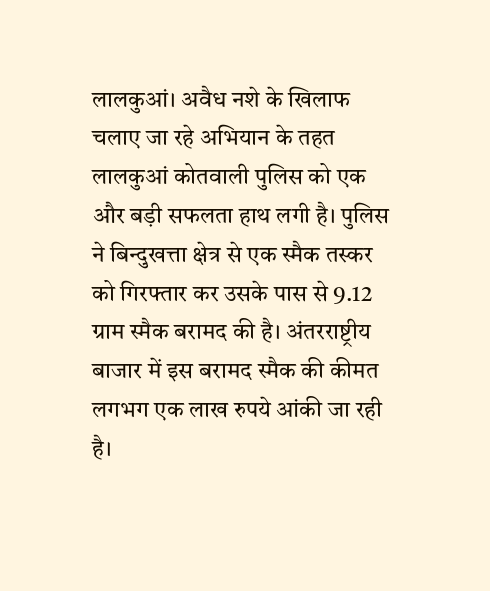लालकुआं। अवैध नशे के खिलाफ चलाए जा रहे अभियान के तहत लालकुआं कोतवाली पुलिस को एक और बड़ी सफलता हाथ लगी है। पुलिस ने बिन्दुखत्ता क्षेत्र से एक स्मैक तस्कर को गिरफ्तार कर उसके पास से 9.12 ग्राम स्मैक बरामद की है। अंतरराष्ट्रीय बाजार में इस बरामद स्मैक की कीमत लगभग एक लाख रुपये आंकी जा रही है।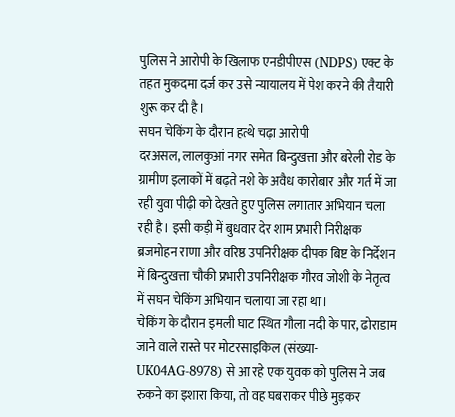पुलिस ने आरोपी के खिलाफ एनडीपीएस (NDPS) एक्ट के तहत मुकदमा दर्ज कर उसे न्यायालय में पेश करने की तैयारी शुरू कर दी है।
सघन चेकिंग के दौरान हत्थे चढ़ा आरोपी
दरअसल, लालकुआं नगर समेत बिन्दुखत्ता और बरेली रोड के ग्रामीण इलाकों में बढ़ते नशे के अवैध कारोबार और गर्त में जा रही युवा पीढ़ी को देखते हुए पुलिस लगातार अभियान चला रही है। इसी कड़ी में बुधवार देर शाम प्रभारी निरीक्षक ब्रजमोहन राणा और वरिष्ठ उपनिरीक्षक दीपक बिष्ट के निर्देशन में बिन्दुखत्ता चौकी प्रभारी उपनिरीक्षक गौरव जोशी के नेतृत्व में सघन चेकिंग अभियान चलाया जा रहा था।
चेकिंग के दौरान इमली घाट स्थित गौला नदी के पार, ढोराडाम जाने वाले रास्ते पर मोटरसाइकिल (संख्या- UK04AG-8978) से आ रहे एक युवक को पुलिस ने जब रुकने का इशारा किया, तो वह घबराकर पीछे मुड़कर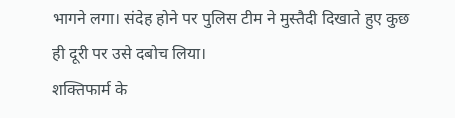भागने लगा। संदेह होने पर पुलिस टीम ने मुस्तैदी दिखाते हुए कुछ ही दूरी पर उसे दबोच लिया।
शक्तिफार्म के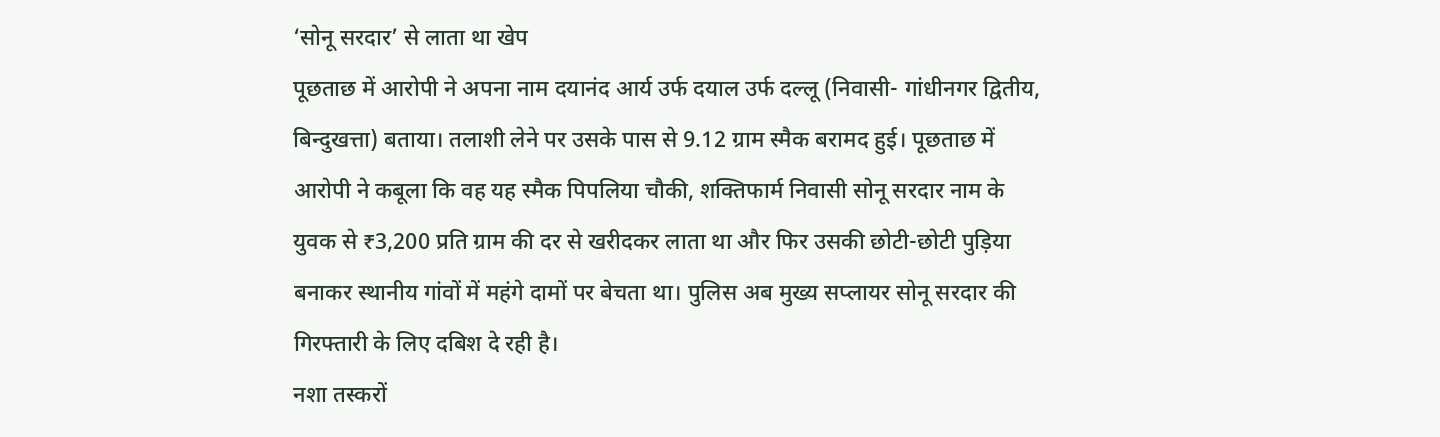‘सोनू सरदार’ से लाता था खेप
पूछताछ में आरोपी ने अपना नाम दयानंद आर्य उर्फ दयाल उर्फ दल्लू (निवासी- गांधीनगर द्वितीय, बिन्दुखत्ता) बताया। तलाशी लेने पर उसके पास से 9.12 ग्राम स्मैक बरामद हुई। पूछताछ में आरोपी ने कबूला कि वह यह स्मैक पिपलिया चौकी, शक्तिफार्म निवासी सोनू सरदार नाम के युवक से ₹3,200 प्रति ग्राम की दर से खरीदकर लाता था और फिर उसकी छोटी-छोटी पुड़िया बनाकर स्थानीय गांवों में महंगे दामों पर बेचता था। पुलिस अब मुख्य सप्लायर सोनू सरदार की गिरफ्तारी के लिए दबिश दे रही है।
नशा तस्करों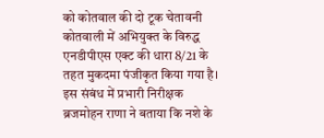को कोतवाल की दो टूक चेतावनी
कोतवाली में अभियुक्त के विरुद्ध एनडीपीएस एक्ट की धारा 8/21 के तहत मुकदमा पंजीकृत किया गया है। इस संबंध में प्रभारी निरीक्षक ब्रजमोहन राणा ने बताया कि नशे के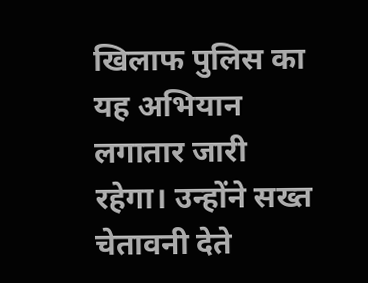खिलाफ पुलिस का यह अभियान लगातार जारी रहेगा। उन्होंने सख्त चेतावनी देते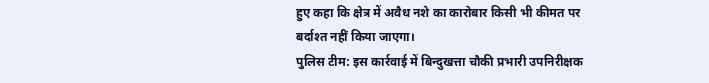हुए कहा कि क्षेत्र में अवैध नशे का कारोबार किसी भी कीमत पर बर्दाश्त नहीं किया जाएगा।
पुलिस टीम: इस कार्रवाई में बिन्दुखत्ता चौकी प्रभारी उपनिरीक्षक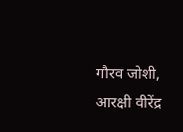गौरव जोशी, आरक्षी वीरेंद्र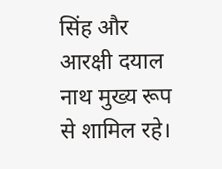सिंह और आरक्षी दयाल नाथ मुख्य रूप से शामिल रहे।